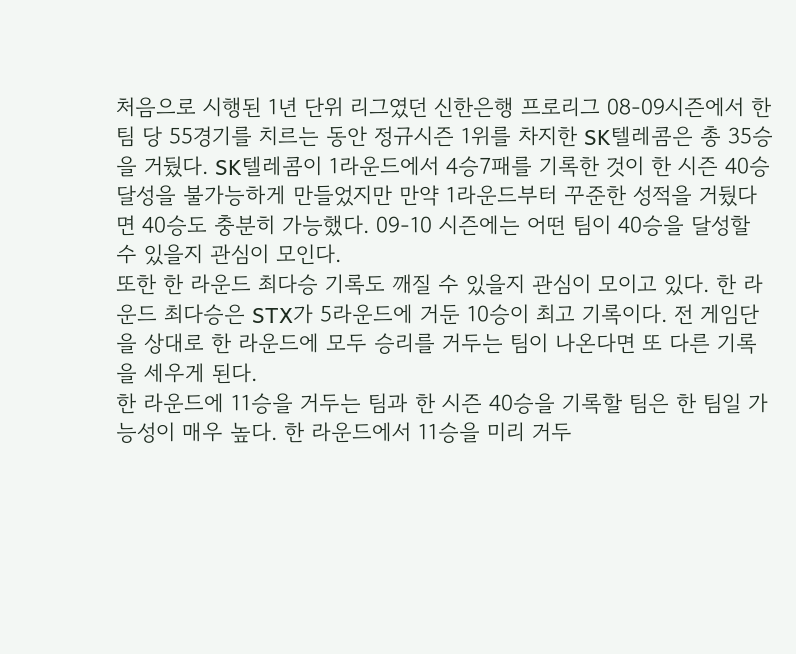처음으로 시행된 1년 단위 리그였던 신한은행 프로리그 08-09시즌에서 한 팀 당 55경기를 치르는 동안 정규시즌 1위를 차지한 SK텔레콤은 총 35승을 거뒀다. SK텔레콤이 1라운드에서 4승7패를 기록한 것이 한 시즌 40승 달성을 불가능하게 만들었지만 만약 1라운드부터 꾸준한 성적을 거뒀다면 40승도 충분히 가능했다. 09-10 시즌에는 어떤 팀이 40승을 달성할 수 있을지 관심이 모인다.
또한 한 라운드 최다승 기록도 깨질 수 있을지 관심이 모이고 있다. 한 라운드 최다승은 STX가 5라운드에 거둔 10승이 최고 기록이다. 전 게임단을 상대로 한 라운드에 모두 승리를 거두는 팀이 나온다면 또 다른 기록을 세우게 된다.
한 라운드에 11승을 거두는 팀과 한 시즌 40승을 기록할 팀은 한 팀일 가능성이 매우 높다. 한 라운드에서 11승을 미리 거두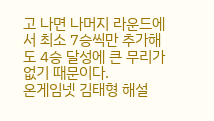고 나면 나머지 라운드에서 최소 7승씩만 추가해도 4승 달성에 큰 무리가 없기 때문이다.
온게임넷 김태형 해설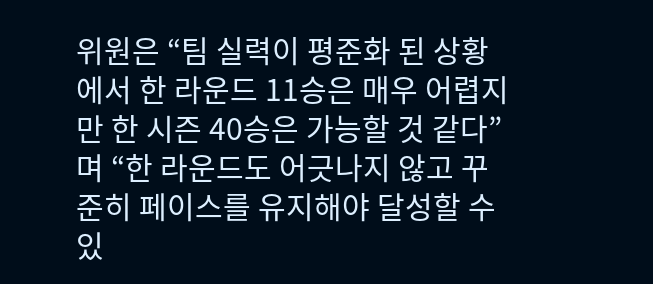위원은 “팀 실력이 평준화 된 상황에서 한 라운드 11승은 매우 어렵지만 한 시즌 40승은 가능할 것 같다”며 “한 라운드도 어긋나지 않고 꾸준히 페이스를 유지해야 달성할 수 있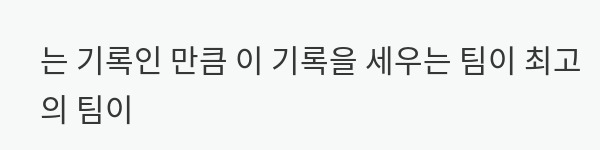는 기록인 만큼 이 기록을 세우는 팀이 최고의 팀이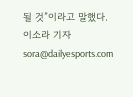될 것”이라고 말했다.
이소라 기자 sora@dailyesports.com